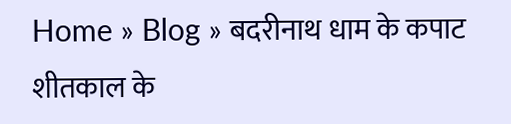Home » Blog » बदरीनाथ धाम के कपाट शीतकाल के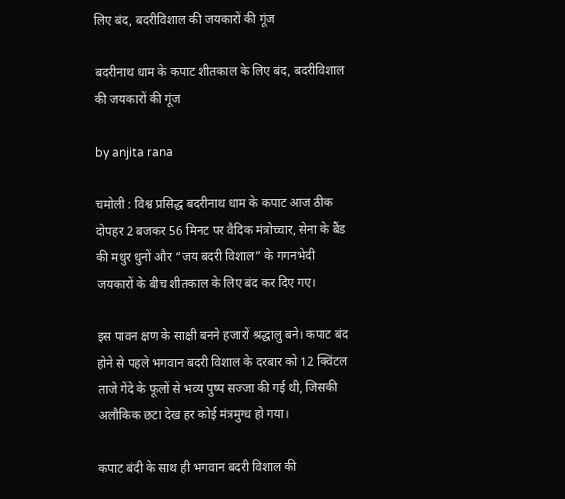लिए बंद, बदरीविशाल की जयकारों की गूंज

बदरीनाथ धाम के कपाट शीतकाल के लिए बंद, बदरीविशाल की जयकारों की गूंज

by anjita rana

चमोली : विश्व प्रसिद्ध बदरीनाथ धाम के कपाट आज ठीक दोपहर 2 बजकर 56 मिनट पर वैदिक मंत्रोच्चार, सेना के बैंड की मधुर धुनों और “जय बदरी विशाल” के गगनभेदी जयकारों के बीच शीतकाल के लिए बंद कर दिए गए।

इस पावन क्षण के साक्षी बनने हजारों श्रद्धालु बने। कपाट बंद होने से पहले भगवान बदरी विशाल के दरबार को 12 क्विंटल ताजे गेंदे के फूलों से भव्य पुष्प सज्जा की गई थी, जिसकी अलौकिक छटा देख हर कोई मंत्रमुग्ध हो गया।

कपाट बंदी के साथ ही भगवान बदरी विशाल की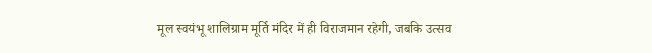मूल स्वयंभू शालिग्राम मूर्ति मंदिर में ही विराजमान रहेगी, जबकि उत्सव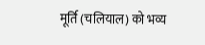मूर्ति (चलियाल) को भव्य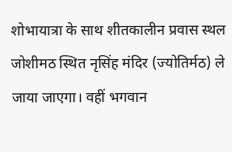शोभायात्रा के साथ शीतकालीन प्रवास स्थल जोशीमठ स्थित नृसिंह मंदिर (ज्योतिर्मठ) ले जाया जाएगा। वहीं भगवान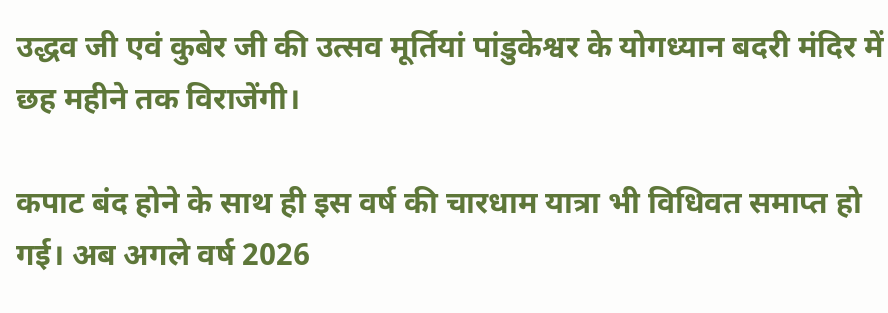उद्धव जी एवं कुबेर जी की उत्सव मूर्तियां पांडुकेश्वर के योगध्यान बदरी मंदिर में छह महीने तक विराजेंगी।

कपाट बंद होने के साथ ही इस वर्ष की चारधाम यात्रा भी विधिवत समाप्त हो गई। अब अगले वर्ष 2026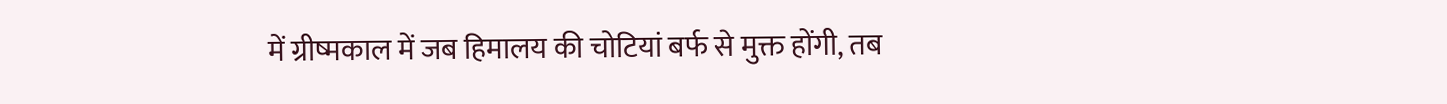में ग्रीष्मकाल में जब हिमालय की चोटियां बर्फ से मुक्त होंगी, तब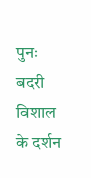पुनः बदरी विशाल के दर्शन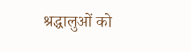श्रद्धालुओं को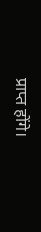प्राप्त होंगे।